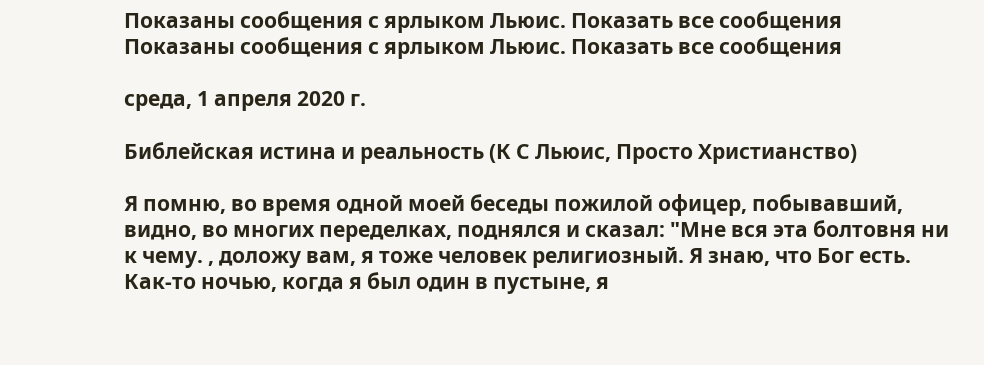Показаны сообщения с ярлыком Льюис. Показать все сообщения
Показаны сообщения с ярлыком Льюис. Показать все сообщения

среда, 1 апреля 2020 г.

Библейская истина и реальность (К С Льюис, Просто Христианство)

Я помню, во время одной моей беседы пожилой офицер, побывавший, видно, во многих переделках, поднялся и сказал: "Мне вся эта болтовня ни к чему. , доложу вам, я тоже человек религиозный. Я знаю, что Бог есть. Как-то ночью, когда я был один в пустыне, я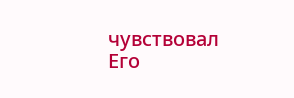чувствовал Его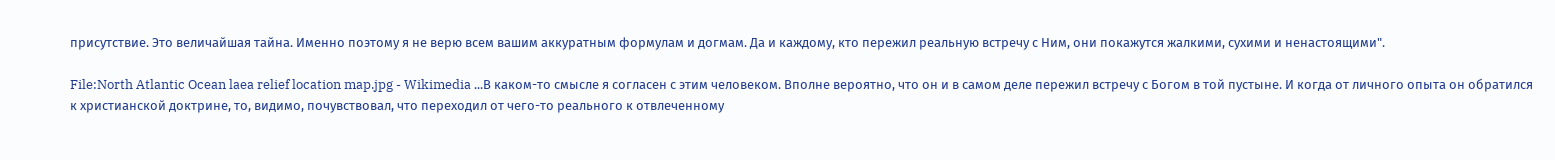присутствие. Это величайшая тайна. Именно поэтому я не верю всем вашим аккуратным формулам и догмам. Да и каждому, кто пережил реальную встречу с Hим, они покажутся жалкими, сухими и ненастоящими".

File:North Atlantic Ocean laea relief location map.jpg - Wikimedia ...В каком-то смысле я согласен с этим человеком. Вполне вероятно, что он и в самом деле пережил встречу с Богом в той пустыне. И когда от личного опыта он обратился к христианской доктрине, то, видимо, почувствовал, что переходил от чего-то реального к отвлеченному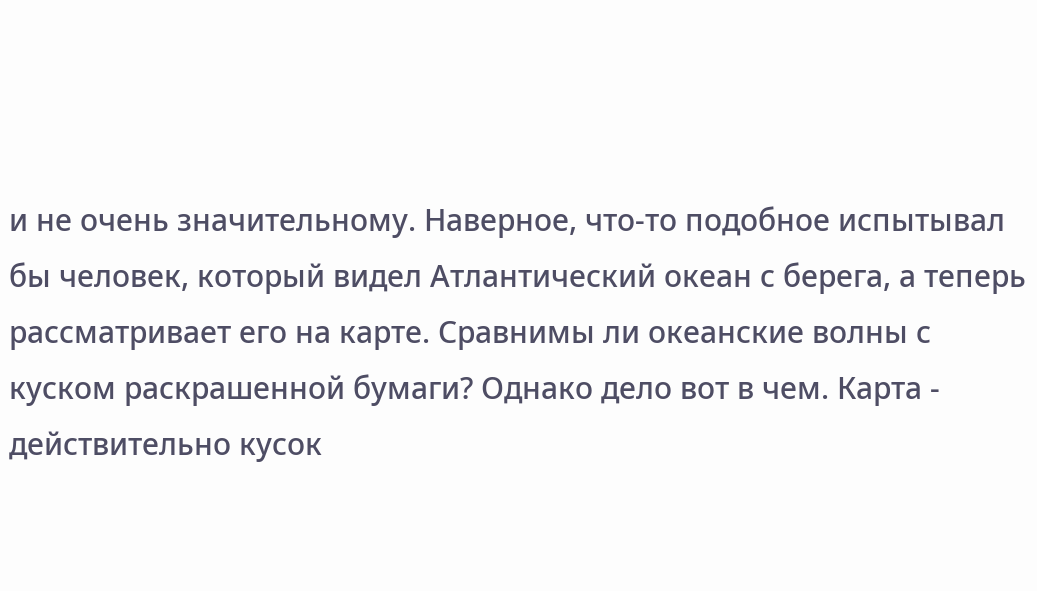и не очень значительному. Hаверное, что-то подобное испытывал бы человек, который видел Атлантический океан с берега, а теперь рассматривает его на карте. Сравнимы ли океанские волны с куском раскрашенной бумаги? Однако дело вот в чем. Карта - действительно кусок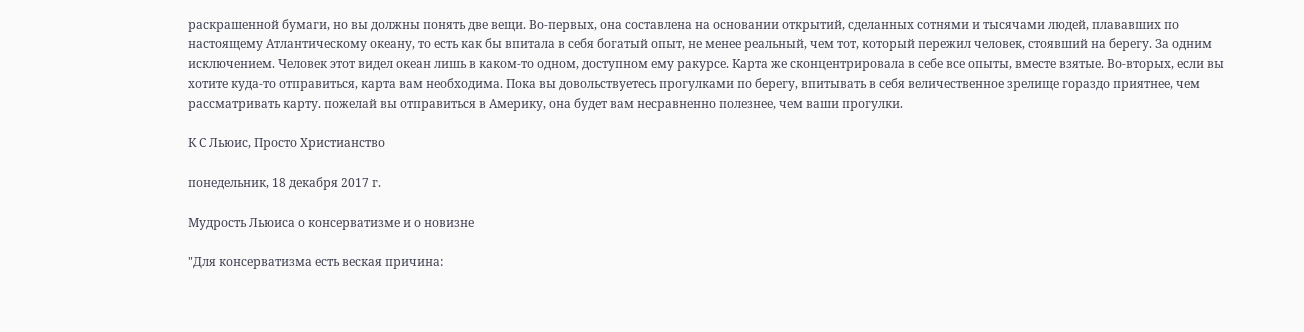раскрашенной бумаги, но вы должны понять две вещи. Во-первых, она составлена на основании открытий, сделанных сотнями и тысячами людей, плававших по настоящему Атлантическому океану, то есть как бы впитала в себя богатый опыт, не менее реальный, чем тот, который пережил человек, стоявший на берегу. За одним исключением. Человек этот видел океан лишь в каком-то одном, доступном ему ракурсе. Карта же сконцентрировала в себе все опыты, вместе взятые. Во-вторых, если вы хотите куда-то отправиться, карта вам необходима. Пока вы довольствуетесь прогулками по берегу, впитывать в себя величественное зрелище гораздо приятнее, чем рассматривать карту. пожелай вы отправиться в Америку, она будет вам несравненно полезнее, чем ваши прогулки.

К С Льюис, Просто Христианство

понедельник, 18 декабря 2017 г.

Мудрость Льюиса о консерватизме и о новизне

"Для консерватизма есть веская причина: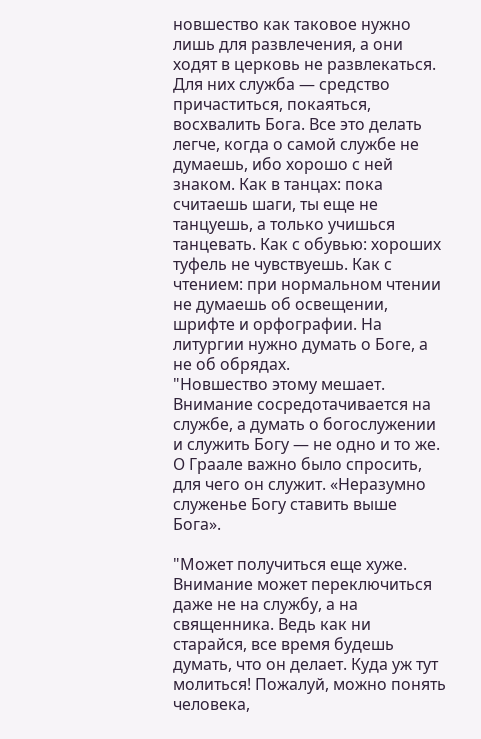новшество как таковое нужно лишь для развлечения, а они ходят в церковь не развлекаться. Для них служба — средство причаститься, покаяться, восхвалить Бога. Все это делать легче, когда о самой службе не думаешь, ибо хорошо с ней знаком. Как в танцах: пока считаешь шаги, ты еще не танцуешь, а только учишься танцевать. Как с обувью: хороших туфель не чувствуешь. Как с чтением: при нормальном чтении не думаешь об освещении, шрифте и орфографии. На литургии нужно думать о Боге, а не об обрядах.
"Новшество этому мешает. Внимание сосредотачивается на службе, а думать о богослужении и служить Богу — не одно и то же. О Граале важно было спросить, для чего он служит. «Неразумно служенье Богу ставить выше Бога».

"Может получиться еще хуже. Внимание может переключиться даже не на службу, а на священника. Ведь как ни старайся, все время будешь думать, что он делает. Куда уж тут молиться! Пожалуй, можно понять человека,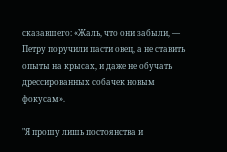сказавшего: «Жаль, что они забыли, — Петру поручили пасти овец, а не ставить опыты на крысах, и даже не обучать дрессированных собачек новым фокусам».

"Я прошу лишь постоянства и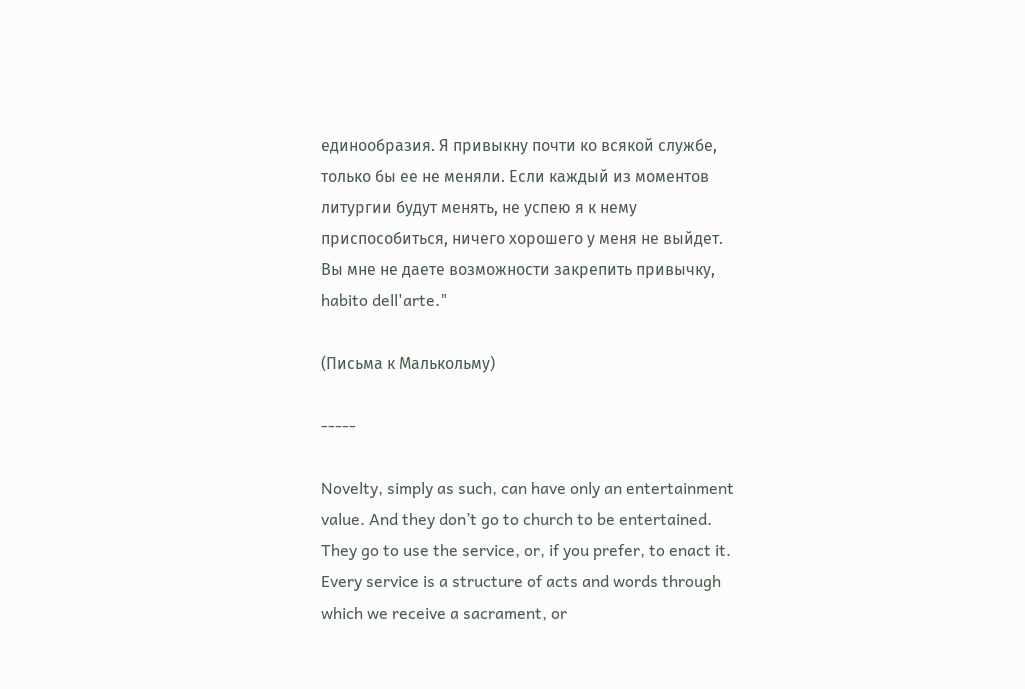единообразия. Я привыкну почти ко всякой службе, только бы ее не меняли. Если каждый из моментов литургии будут менять, не успею я к нему приспособиться, ничего хорошего у меня не выйдет. Вы мне не даете возможности закрепить привычку, habito dell'arte."

(Письма к Малькольму)

-----

Novelty, simply as such, can have only an entertainment value. And they don’t go to church to be entertained. They go to use the service, or, if you prefer, to enact it. Every service is a structure of acts and words through which we receive a sacrament, or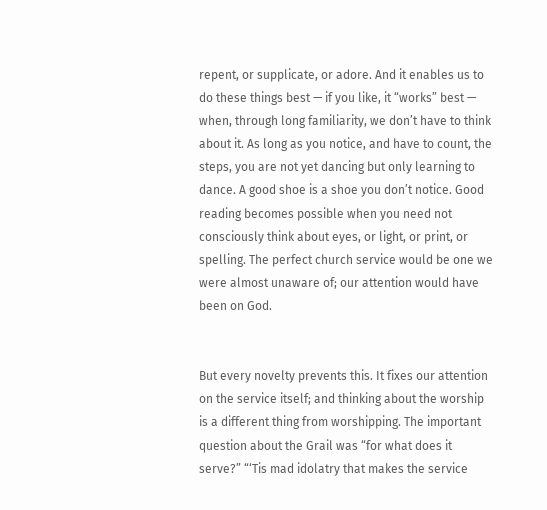repent, or supplicate, or adore. And it enables us to do these things best — if you like, it “works” best — when, through long familiarity, we don’t have to think about it. As long as you notice, and have to count, the steps, you are not yet dancing but only learning to dance. A good shoe is a shoe you don’t notice. Good reading becomes possible when you need not consciously think about eyes, or light, or print, or spelling. The perfect church service would be one we were almost unaware of; our attention would have been on God.


But every novelty prevents this. It fixes our attention on the service itself; and thinking about the worship is a different thing from worshipping. The important question about the Grail was “for what does it serve?” “‘Tis mad idolatry that makes the service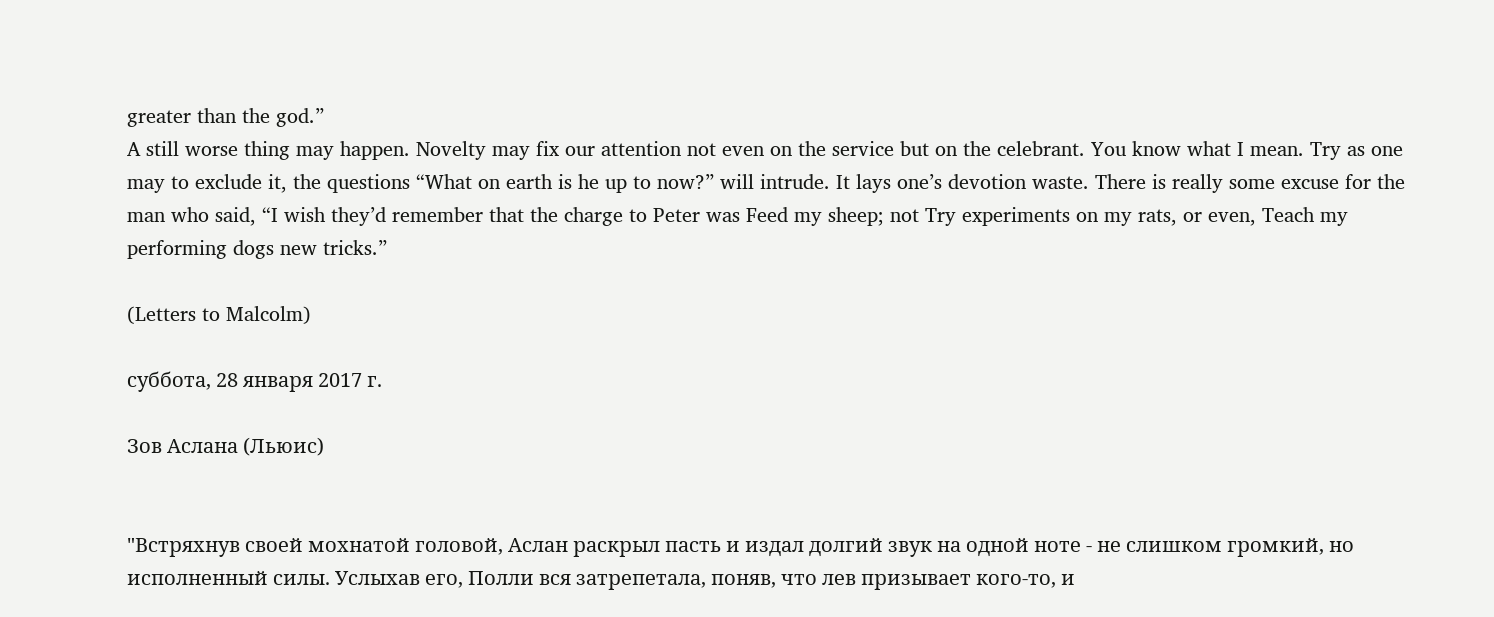greater than the god.”
A still worse thing may happen. Novelty may fix our attention not even on the service but on the celebrant. You know what I mean. Try as one may to exclude it, the questions “What on earth is he up to now?” will intrude. It lays one’s devotion waste. There is really some excuse for the man who said, “I wish they’d remember that the charge to Peter was Feed my sheep; not Try experiments on my rats, or even, Teach my performing dogs new tricks.”

(Letters to Malcolm)

суббота, 28 января 2017 г.

Зов Аслана (Льюис)


"Встряхнув своей мохнатой головой, Аслан раскрыл пасть и издал долгий звук на одной ноте - не слишком громкий, но исполненный силы. Услыхав его, Полли вся затрепетала, поняв, что лев призывает кого-то, и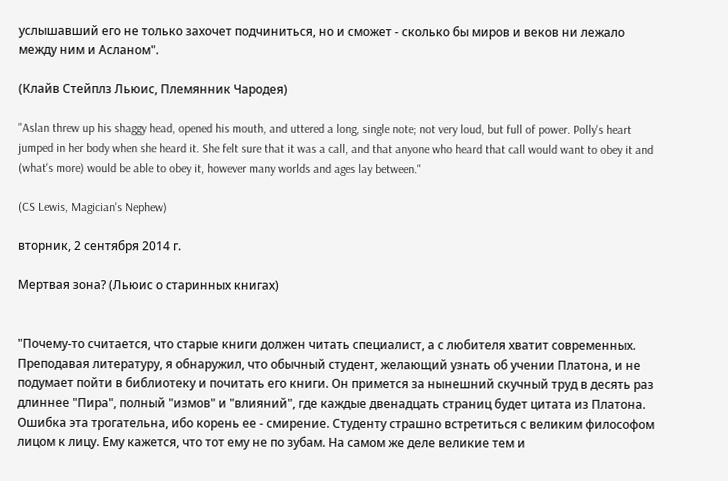услышавший его не только захочет подчиниться, но и сможет - сколько бы миров и веков ни лежало между ним и Асланом".

(Клайв Стейплз Льюис, Племянник Чародея)

"Aslan threw up his shaggy head, opened his mouth, and uttered a long, single note; not very loud, but full of power. Polly's heart jumped in her body when she heard it. She felt sure that it was a call, and that anyone who heard that call would want to obey it and (what's more) would be able to obey it, however many worlds and ages lay between."

(CS Lewis, Magician's Nephew)

вторник, 2 сентября 2014 г.

Мертвая зона? (Льюис о старинных книгах)


"Почему-то считается, что старые книги должен читать специалист, а с любителя хватит современных. Преподавая литературу, я обнаружил, что обычный студент, желающий узнать об учении Платона, и не подумает пойти в библиотеку и почитать его книги. Он примется за нынешний скучный труд в десять раз длиннее "Пира", полный "измов" и "влияний", где каждые двенадцать страниц будет цитата из Платона. Ошибка эта трогательна, ибо корень ее - смирение. Студенту страшно встретиться с великим философом лицом к лицу. Ему кажется, что тот ему не по зубам. На самом же деле великие тем и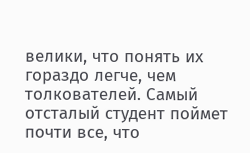велики, что понять их гораздо легче, чем толкователей. Самый отсталый студент поймет почти все, что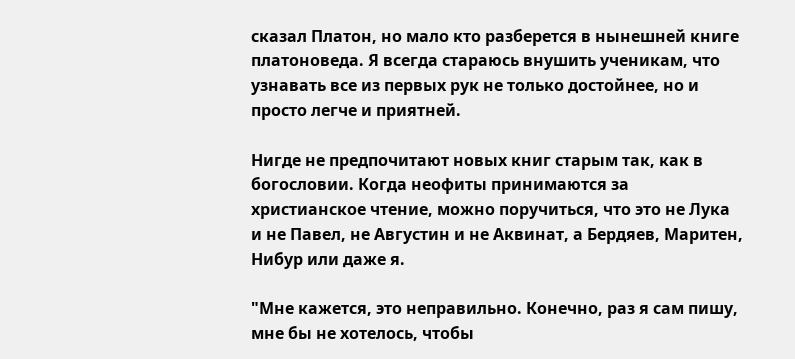сказал Платон, но мало кто разберется в нынешней книге платоноведа. Я всегда стараюсь внушить ученикам, что узнавать все из первых рук не только достойнее, но и просто легче и приятней.

Нигде не предпочитают новых книг старым так, как в богословии. Когда неофиты принимаются за христианское чтение, можно поручиться, что это не Лука и не Павел, не Августин и не Аквинат, а Бердяев, Маритен, Нибур или даже я.

"Мне кажется, это неправильно. Конечно, раз я сам пишу, мне бы не хотелось, чтобы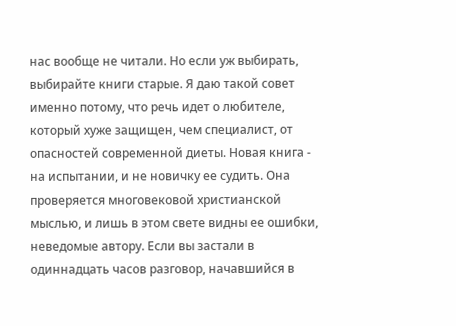нас вообще не читали. Но если уж выбирать, выбирайте книги старые. Я даю такой совет именно потому, что речь идет о любителе, который хуже защищен, чем специалист, от опасностей современной диеты. Новая книга - на испытании, и не новичку ее судить. Она проверяется многовековой христианской мыслью, и лишь в этом свете видны ее ошибки, неведомые автору. Если вы застали в одиннадцать часов разговор, начавшийся в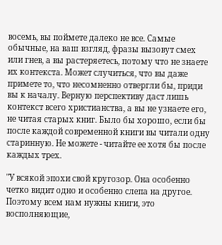восемь, вы поймете далеко не все. Самые обычные, на ваш взгляд, фразы вызовут смех или гнев, а вы растеряетесь, потому что не знаете их контекста. Может случиться, что вы даже примете то, что несомненно отвергли бы, приди вы к началу. Верную перспективу даст лишь контекст всего христианства, а вы не узнаете его, не читая старых книг. Было бы хорошо, если бы после каждой современной книги вы читали одну старинную. Не можете - читайте ее хотя бы после каждых трех.

"У всякой эпохи свой кругозор. Она особенно четко видит одно и особенно слепа на другое. Поэтому всем нам нужны книги, это восполняющие,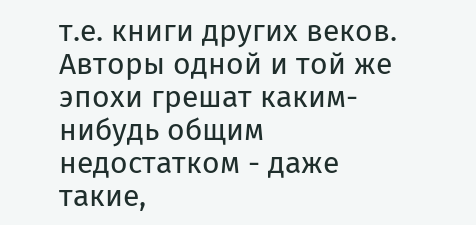т.е. книги других веков. Авторы одной и той же эпохи грешат каким-нибудь общим недостатком - даже такие,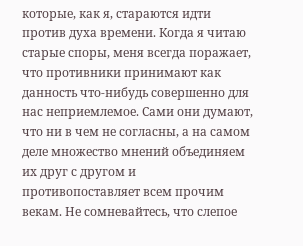которые, как я, стараются идти против духа времени. Когда я читаю старые споры, меня всегда поражает, что противники принимают как данность что-нибудь совершенно для нас неприемлемое. Сами они думают, что ни в чем не согласны, а на самом деле множество мнений объединяем их друг с другом и противопоставляет всем прочим векам. Не сомневайтесь, что слепое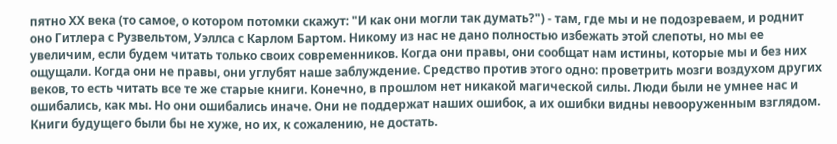пятно ХХ века (то самое, о котором потомки скажут: "И как они могли так думать?") - там, где мы и не подозреваем, и роднит оно Гитлера с Рузвельтом, Уэллса с Карлом Бартом. Никому из нас не дано полностью избежать этой слепоты, но мы ее увеличим, если будем читать только своих современников. Когда они правы, они сообщат нам истины, которые мы и без них ощущали. Когда они не правы, они углубят наше заблуждение. Средство против этого одно: проветрить мозги воздухом других веков, то есть читать все те же старые книги. Конечно, в прошлом нет никакой магической силы. Люди были не умнее нас и ошибались, как мы. Но они ошибались иначе. Они не поддержат наших ошибок, а их ошибки видны невооруженным взглядом. Книги будущего были бы не хуже, но их, к сожалению, не достать.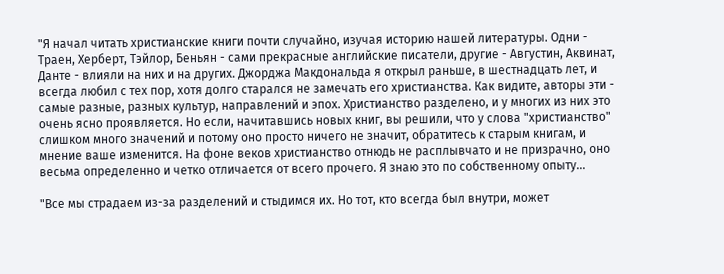"Я начал читать христианские книги почти случайно, изучая историю нашей литературы. Одни - Траен, Херберт, Тэйлор, Беньян - сами прекрасные английские писатели, другие - Августин, Аквинат, Данте - влияли на них и на других. Джорджа Макдональда я открыл раньше, в шестнадцать лет, и всегда любил с тех пор, хотя долго старался не замечать его христианства. Как видите, авторы эти - самые разные, разных культур, направлений и эпох. Христианство разделено, и у многих из них это очень ясно проявляется. Но если, начитавшись новых книг, вы решили, что у слова "христианство" слишком много значений и потому оно просто ничего не значит, обратитесь к старым книгам, и мнение ваше изменится. На фоне веков христианство отнюдь не расплывчато и не призрачно, оно весьма определенно и четко отличается от всего прочего. Я знаю это по собственному опыту...

"Все мы страдаем из-за разделений и стыдимся их. Но тот, кто всегда был внутри, может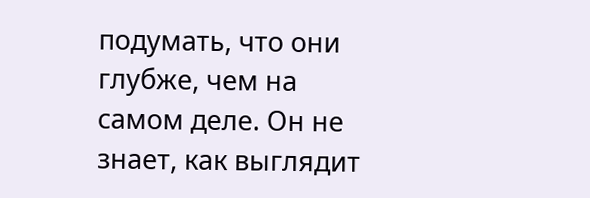подумать, что они глубже, чем на самом деле. Он не знает, как выглядит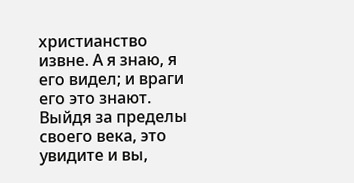христианство извне. А я знаю, я его видел; и враги его это знают. Выйдя за пределы своего века, это увидите и вы,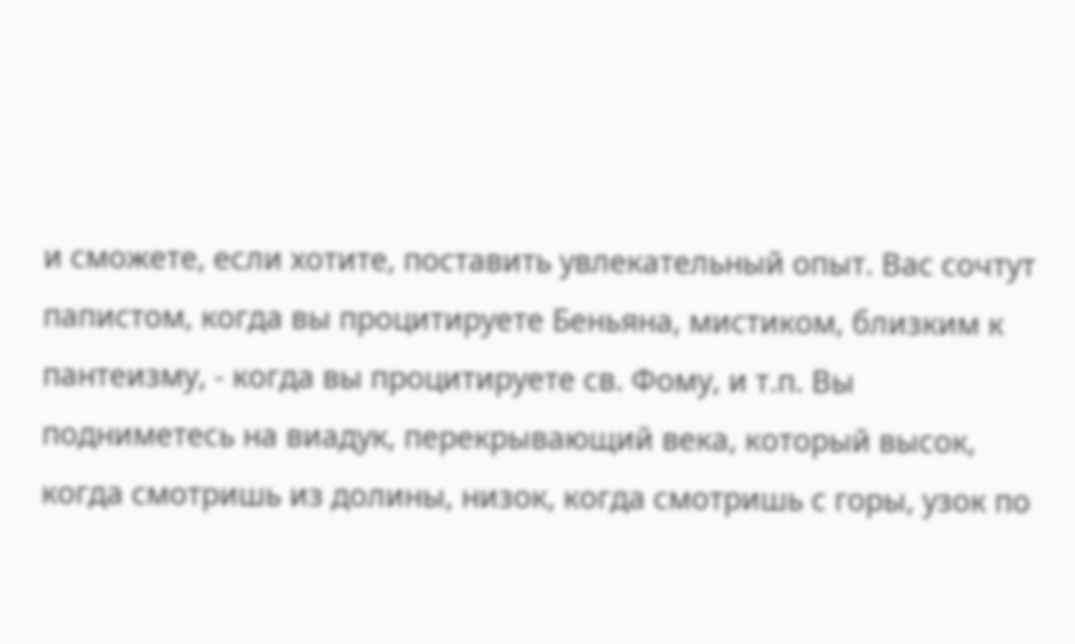и сможете, если хотите, поставить увлекательный опыт. Вас сочтут папистом, когда вы процитируете Беньяна, мистиком, близким к пантеизму, - когда вы процитируете св. Фому, и т.п. Вы подниметесь на виадук, перекрывающий века, который высок, когда смотришь из долины, низок, когда смотришь с горы, узок по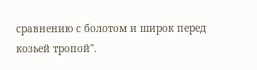сравнению с болотом и широк перед козьей тропой".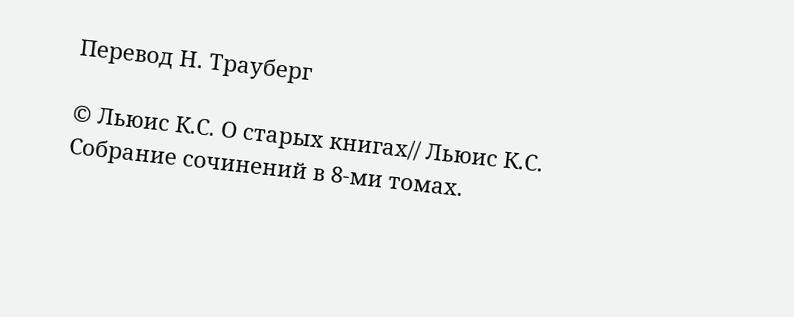Перевод Н. Трауберг

© Льюис К.С. О старых книгах// Льюис К.С. Собрание сочинений в 8-ми томах.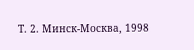Т. 2. Минск-Москва, 1998